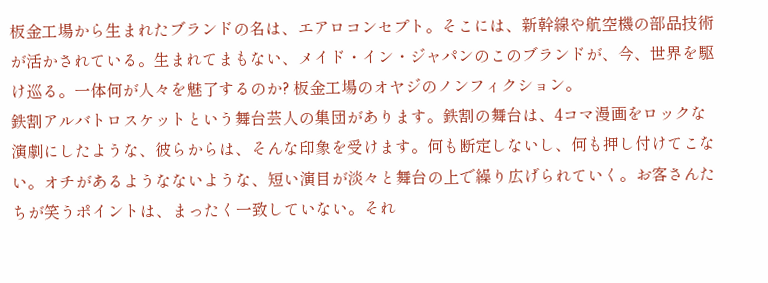板金工場から生まれたブランドの名は、エアロコンセプト。そこには、新幹線や航空機の部品技術が活かされている。生まれてまもない、メイド・イン・ジャパンのこのブランドが、今、世界を駆け巡る。一体何が人々を魅了するのか? 板金工場のオヤジのノンフィクション。
鉄割アルバトロスケットという舞台芸人の集団があります。鉄割の舞台は、4コマ漫画をロックな演劇にしたような、彼らからは、そんな印象を受けます。何も断定しないし、何も押し付けてこない。オチがあるようなないような、短い演目が淡々と舞台の上で繰り広げられていく。お客さんたちが笑うポイントは、まったく一致していない。それ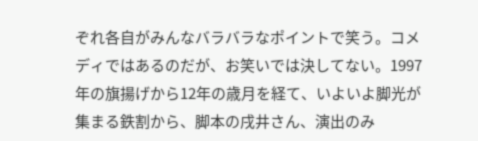ぞれ各自がみんなバラバラなポイントで笑う。コメディではあるのだが、お笑いでは決してない。1997年の旗揚げから12年の歳月を経て、いよいよ脚光が集まる鉄割から、脚本の戌井さん、演出のみ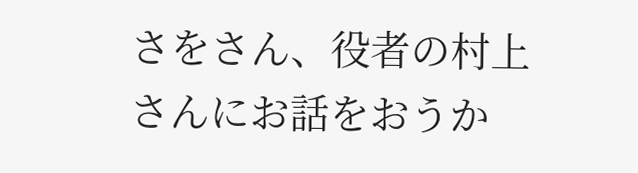さをさん、役者の村上さんにお話をおうか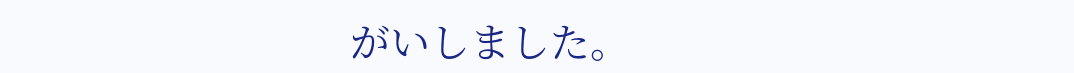がいしました。